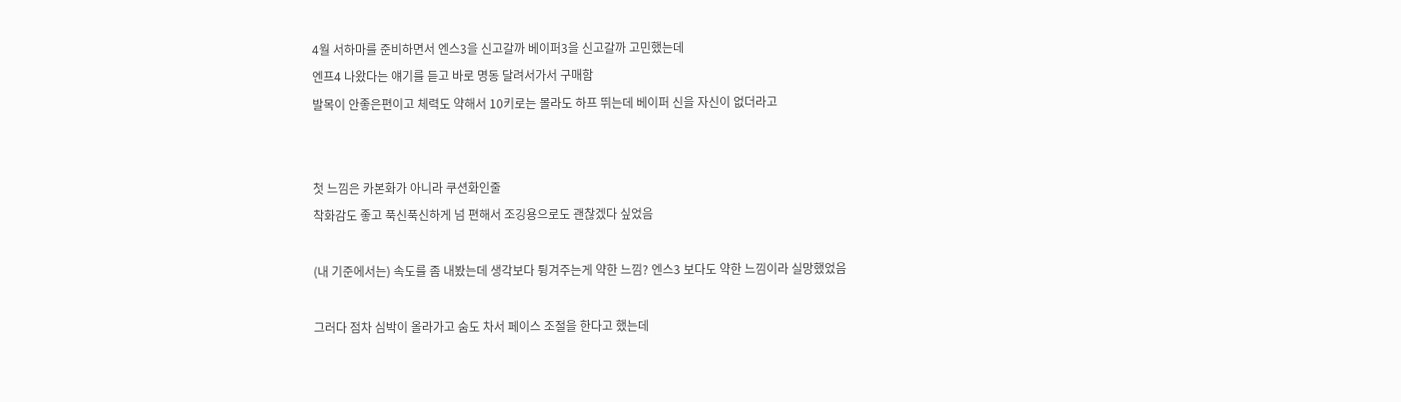4월 서하마를 준비하면서 엔스3을 신고갈까 베이퍼3을 신고갈까 고민했는데
엔프4 나왔다는 얘기를 듣고 바로 명동 달려서가서 구매함
발목이 안좋은편이고 체력도 약해서 10키로는 몰라도 하프 뛰는데 베이퍼 신을 자신이 없더라고


첫 느낌은 카본화가 아니라 쿠션화인줄
착화감도 좋고 푹신푹신하게 넘 편해서 조깅용으로도 괜찮겠다 싶었음

(내 기준에서는) 속도를 좀 내봤는데 생각보다 튕겨주는게 약한 느낌? 엔스3 보다도 약한 느낌이라 실망했었음

그러다 점차 심박이 올라가고 숨도 차서 페이스 조절을 한다고 했는데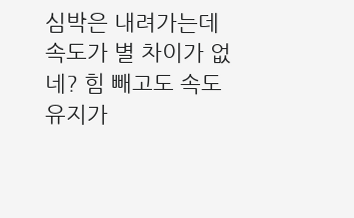심박은 내려가는데 속도가 별 차이가 없네? 힘 빼고도 속도 유지가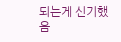되는게 신기했음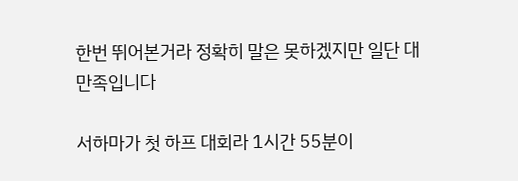한번 뛰어본거라 정확히 말은 못하겠지만 일단 대만족입니다

서하마가 첫 하프 대회라 1시간 55분이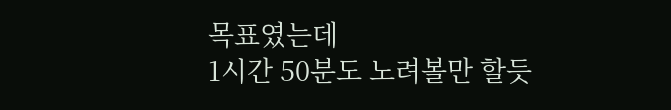목표였는데
1시간 50분도 노려볼만 할듯